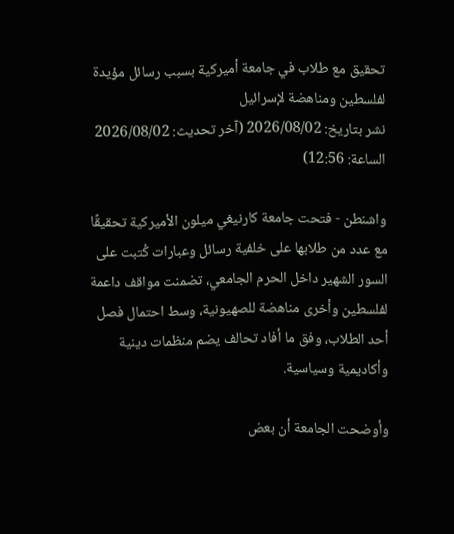تحقيق مع طلاب في جامعة أميركية بسبب رسائل مؤيدة لفلسطين ومناهضة لإسرائيل
نشر بتاريخ: 2026/08/02 (آخر تحديث: 2026/08/02 الساعة: 12:56)

واشنطن - فتحت جامعة كارنيغي ميلون الأميركية تحقيقًا مع عدد من طلابها على خلفية رسائل وعبارات كُتبت على السور الشهير داخل الحرم الجامعي، تضمنت مواقف داعمة لفلسطين وأخرى مناهضة للصهيونية، وسط احتمال فصل أحد الطلاب، وفق ما أفاد تحالف يضم منظمات دينية وأكاديمية وسياسية.

وأوضحت الجامعة أن بعض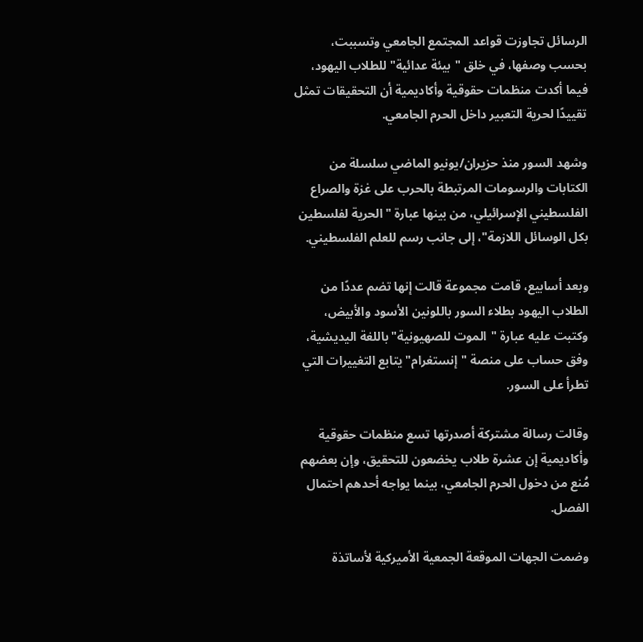الرسائل تجاوزت قواعد المجتمع الجامعي وتسببت، بحسب وصفها، في خلق "بيئة عدائية" للطلاب اليهود، فيما أكدت منظمات حقوقية وأكاديمية أن التحقيقات تمثل تقييدًا لحرية التعبير داخل الحرم الجامعي.

وشهد السور منذ حزيران/يونيو الماضي سلسلة من الكتابات والرسومات المرتبطة بالحرب على غزة والصراع الفلسطيني الإسرائيلي، من بينها عبارة "الحرية لفلسطين بكل الوسائل اللازمة"، إلى جانب رسم للعلم الفلسطيني.

وبعد أسابيع، قامت مجموعة قالت إنها تضم عددًا من الطلاب اليهود بطلاء السور باللونين الأسود والأبيض، وكتبت عليه عبارة "الموت للصهيونية" باللغة اليديشية، وفق حساب على منصة "إنستغرام" يتابع التغييرات التي تطرأ على السور.

وقالت رسالة مشتركة أصدرتها تسع منظمات حقوقية وأكاديمية إن عشرة طلاب يخضعون للتحقيق، وإن بعضهم مُنع من دخول الحرم الجامعي، بينما يواجه أحدهم احتمال الفصل.

وضمت الجهات الموقعة الجمعية الأميركية لأساتذة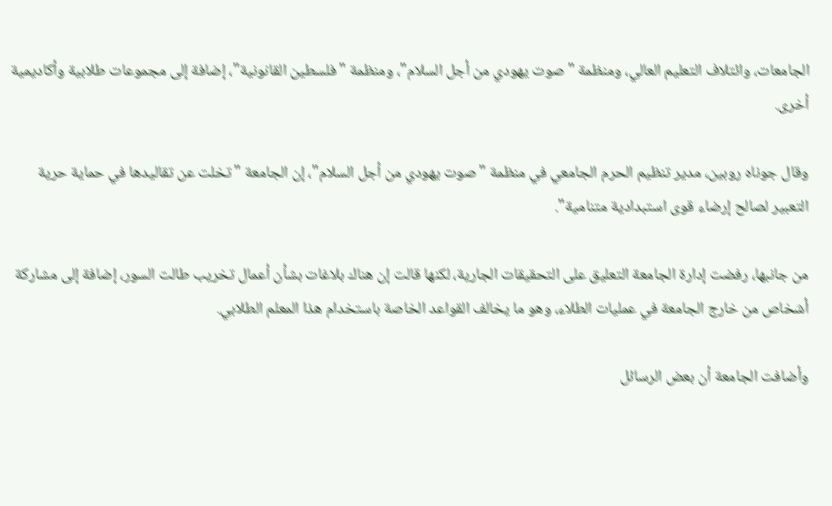الجامعات، وائتلاف التعليم العالي، ومنظمة "صوت يهودي من أجل السلام"، ومنظمة "فلسطين القانونية"، إضافة إلى مجموعات طلابية وأكاديمية أخرى.

وقال جوناه روبين، مدير تنظيم الحرم الجامعي في منظمة "صوت يهودي من أجل السلام"، إن الجامعة "تخلت عن تقاليدها في حماية حرية التعبير لصالح إرضاء قوى استبدادية متنامية".

من جانبها، رفضت إدارة الجامعة التعليق على التحقيقات الجارية، لكنها قالت إن هناك بلاغات بشأن أعمال تخريب طالت السور، إضافة إلى مشاركة أشخاص من خارج الجامعة في عمليات الطلاء، وهو ما يخالف القواعد الخاصة باستخدام هذا المعلم الطلابي.

وأضافت الجامعة أن بعض الرسائل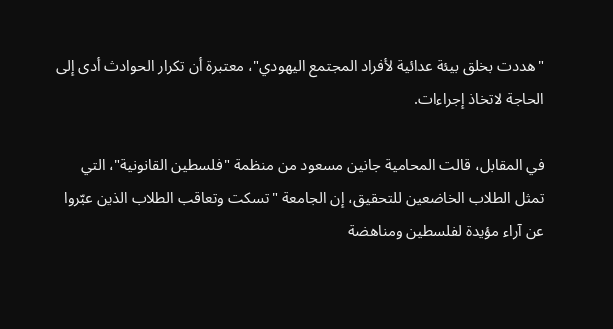"هددت بخلق بيئة عدائية لأفراد المجتمع اليهودي"، معتبرة أن تكرار الحوادث أدى إلى الحاجة لاتخاذ إجراءات.

في المقابل، قالت المحامية جانين مسعود من منظمة "فلسطين القانونية"، التي تمثل الطلاب الخاضعين للتحقيق، إن الجامعة "تسكت وتعاقب الطلاب الذين عبّروا عن آراء مؤيدة لفلسطين ومناهضة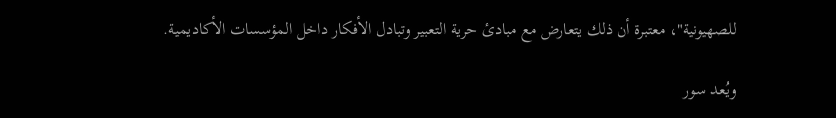للصهيونية"، معتبرة أن ذلك يتعارض مع مبادئ حرية التعبير وتبادل الأفكار داخل المؤسسات الأكاديمية.

ويُعد سور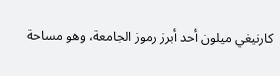كارنيغي ميلون أحد أبرز رموز الجامعة، وهو مساحة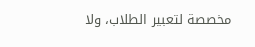مخصصة لتعبير الطلاب، ولا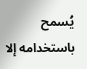يُسمح باستخدامه إلا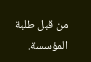من قبل طلبة المؤسسة.